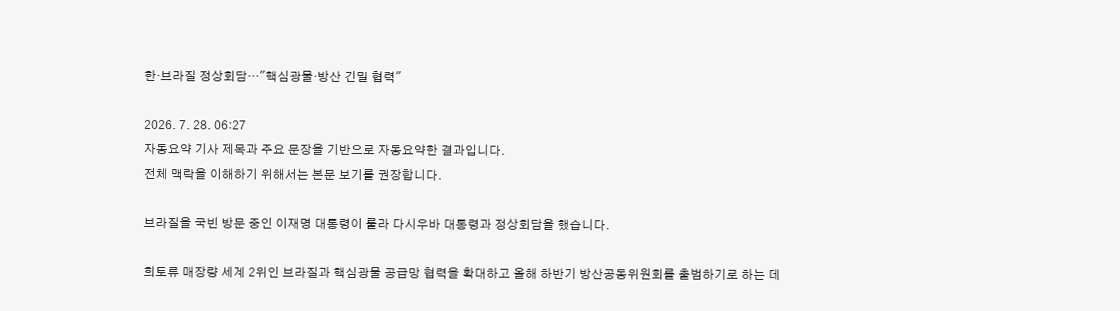한·브라질 정상회담…"핵심광물·방산 긴밀 협력"

2026. 7. 28. 06:27
자동요약 기사 제목과 주요 문장을 기반으로 자동요약한 결과입니다.
전체 맥락을 이해하기 위해서는 본문 보기를 권장합니다.

브라질을 국빈 방문 중인 이재명 대통령이 룰라 다시우바 대통령과 정상회담을 했습니다.

희토류 매장량 세계 2위인 브라질과 핵심광물 공급망 협력을 확대하고 올해 하반기 방산공동위원회를 출범하기로 하는 데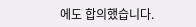에도 합의했습니다.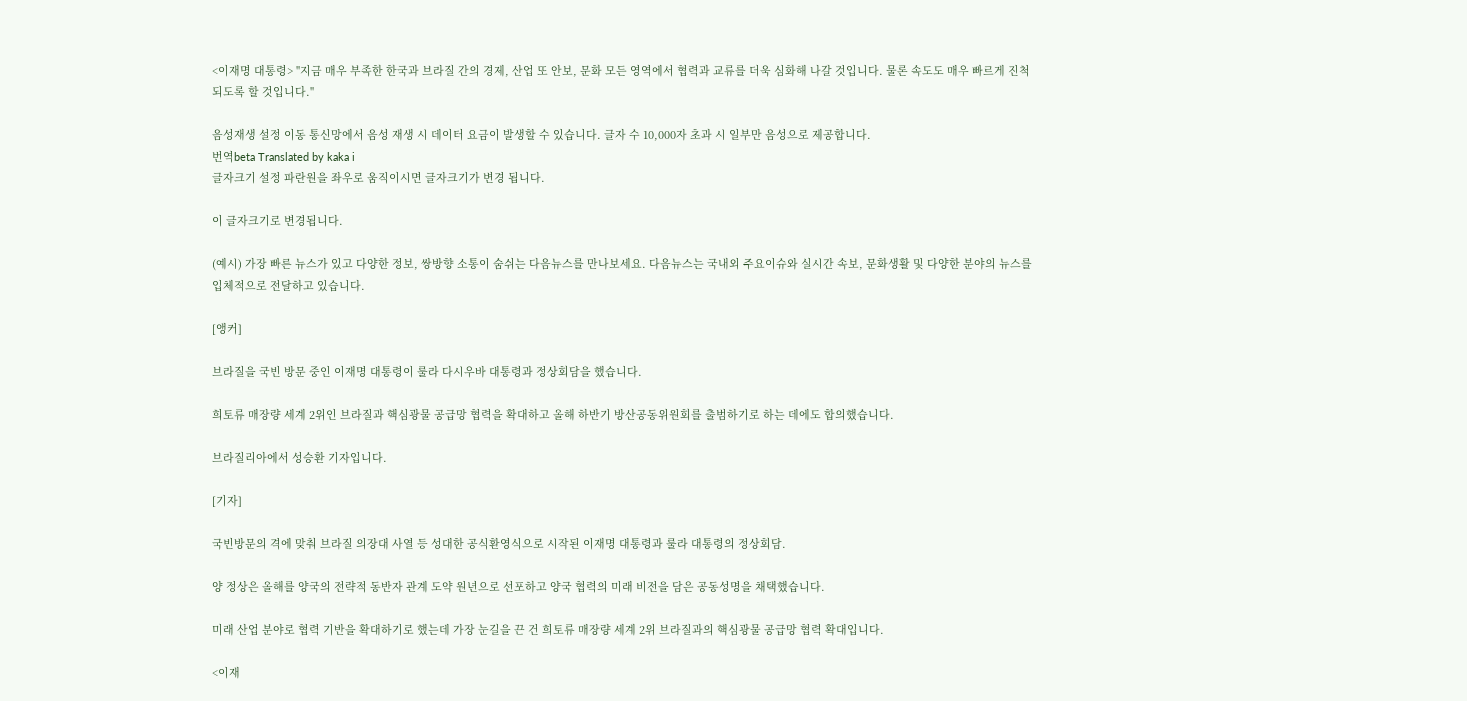<이재명 대통령> "지금 매우 부족한 한국과 브라질 간의 경제, 산업 또 안보, 문화 모든 영역에서 협력과 교류를 더욱 심화해 나갈 것입니다. 물론 속도도 매우 빠르게 진척되도록 할 것입니다."

음성재생 설정 이동 통신망에서 음성 재생 시 데이터 요금이 발생할 수 있습니다. 글자 수 10,000자 초과 시 일부만 음성으로 제공합니다.
번역beta Translated by kaka i
글자크기 설정 파란원을 좌우로 움직이시면 글자크기가 변경 됩니다.

이 글자크기로 변경됩니다.

(예시) 가장 빠른 뉴스가 있고 다양한 정보, 쌍방향 소통이 숨쉬는 다음뉴스를 만나보세요. 다음뉴스는 국내외 주요이슈와 실시간 속보, 문화생활 및 다양한 분야의 뉴스를 입체적으로 전달하고 있습니다.

[앵커]

브라질을 국빈 방문 중인 이재명 대통령이 룰라 다시우바 대통령과 정상회담을 했습니다.

희토류 매장량 세계 2위인 브라질과 핵심광물 공급망 협력을 확대하고 올해 하반기 방산공동위원회를 출범하기로 하는 데에도 합의했습니다.

브라질리아에서 성승환 기자입니다.

[기자]

국빈방문의 격에 맞춰 브라질 의장대 사열 등 성대한 공식환영식으로 시작된 이재명 대통령과 룰라 대통령의 정상회담.

양 정상은 올해를 양국의 전략적 동반자 관계 도약 원년으로 선포하고 양국 협력의 미래 비전을 담은 공동성명을 채택했습니다.

미래 산업 분야로 협력 기반을 확대하기로 했는데 가장 눈길을 끈 건 희토류 매장량 세계 2위 브라질과의 핵심광물 공급망 협력 확대입니다.

<이재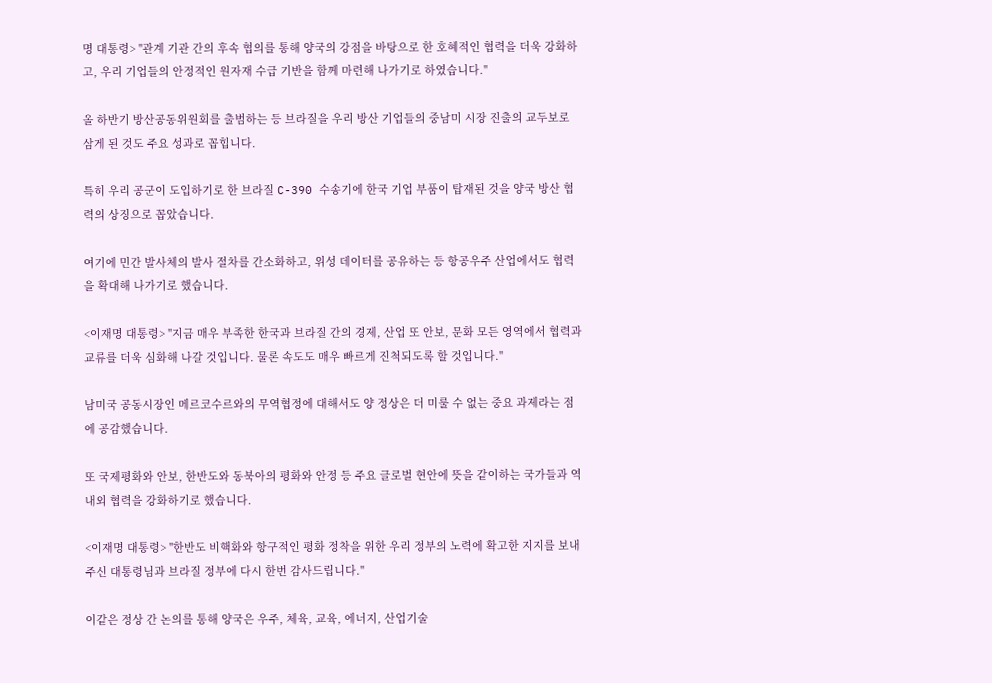명 대통령> "관계 기관 간의 후속 협의를 통해 양국의 강점을 바탕으로 한 호혜적인 협력을 더욱 강화하고, 우리 기업들의 안정적인 원자재 수급 기반을 함께 마련해 나가기로 하였습니다."

올 하반기 방산공동위원회를 출범하는 등 브라질을 우리 방산 기업들의 중남미 시장 진출의 교두보로 삼게 된 것도 주요 성과로 꼽힙니다.

특히 우리 공군이 도입하기로 한 브라질 C-390 수송기에 한국 기업 부품이 탑재된 것을 양국 방산 협력의 상징으로 꼽았습니다.

여기에 민간 발사체의 발사 절차를 간소화하고, 위성 데이터를 공유하는 등 항공우주 산업에서도 협력을 확대해 나가기로 했습니다.

<이재명 대통령> "지금 매우 부족한 한국과 브라질 간의 경제, 산업 또 안보, 문화 모든 영역에서 협력과 교류를 더욱 심화해 나갈 것입니다. 물론 속도도 매우 빠르게 진척되도록 할 것입니다."

남미국 공동시장인 메르코수르와의 무역협정에 대해서도 양 정상은 더 미룰 수 없는 중요 과제라는 점에 공감했습니다.

또 국제평화와 안보, 한반도와 동북아의 평화와 안정 등 주요 글로벌 현안에 뜻을 같이하는 국가들과 역내외 협력을 강화하기로 했습니다.

<이재명 대통령> "한반도 비핵화와 항구적인 평화 정착을 위한 우리 정부의 노력에 확고한 지지를 보내주신 대통령님과 브라질 정부에 다시 한번 감사드립니다."

이같은 정상 간 논의를 통해 양국은 우주, 체육, 교육, 에너지, 산업기술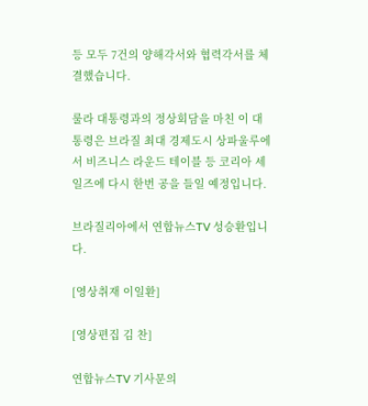등 모두 7건의 양해각서와 협력각서를 체결했습니다.

룰라 대통령과의 정상회담을 마친 이 대통령은 브라질 최대 경제도시 상파울루에서 비즈니스 라운드 테이블 등 코리아 세일즈에 다시 한번 공을 들일 예정입니다.

브라질리아에서 연합뉴스TV 성승환입니다.

[영상취재 이일환]

[영상편집 김 찬]

연합뉴스TV 기사문의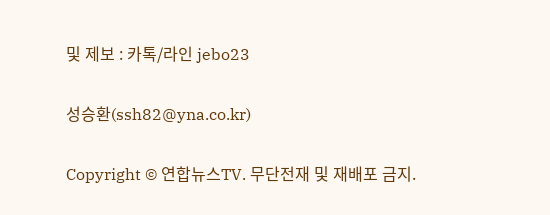및 제보 : 카톡/라인 jebo23

성승환(ssh82@yna.co.kr)

Copyright © 연합뉴스TV. 무단전재 및 재배포 금지.